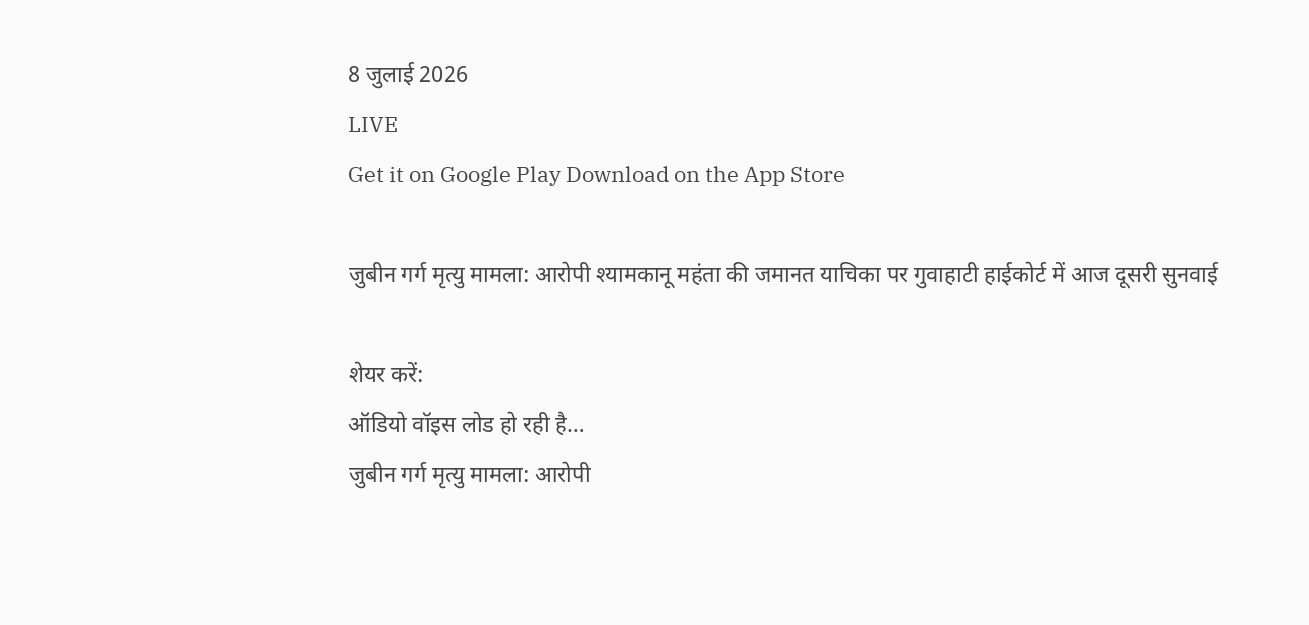8 जुलाई 2026
LIVE
Get it on Google Play Download on the App Store

जुबीन गर्ग मृत्यु मामला: आरोपी श्यामकानू महंता की जमानत याचिका पर गुवाहाटी हाईकोर्ट में आज दूसरी सुनवाई

शेयर करें:
ऑडियो वॉइस लोड हो रही है…
जुबीन गर्ग मृत्यु मामला: आरोपी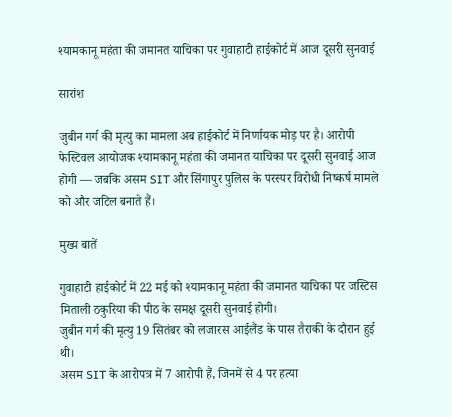श्यामकानू महंता की जमानत याचिका पर गुवाहाटी हाईकोर्ट में आज दूसरी सुनवाई

सारांश

जुबीन गर्ग की मृत्यु का मामला अब हाईकोर्ट में निर्णायक मोड़ पर है। आरोपी फेस्टिवल आयोजक श्यामकानू महंता की जमानत याचिका पर दूसरी सुनवाई आज होगी — जबकि असम SIT और सिंगापुर पुलिस के परस्पर विरोधी निष्कर्ष मामले को और जटिल बनाते हैं।

मुख्य बातें

गुवाहाटी हाईकोर्ट में 22 मई को श्यामकानू महंता की जमानत याचिका पर जस्टिस मिताली ठकुरिया की पीठ के समक्ष दूसरी सुनवाई होगी।
जुबीन गर्ग की मृत्यु 19 सितंबर को लजारस आईलैंड के पास तैराकी के दौरान हुई थी।
असम SIT के आरोपत्र में 7 आरोपी हैं, जिनमें से 4 पर हत्या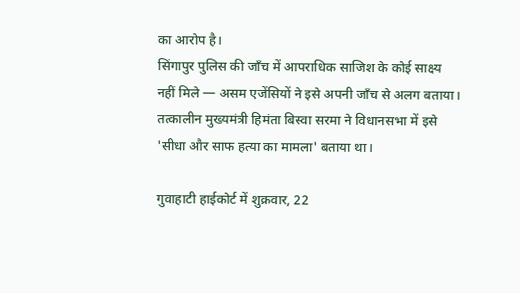का आरोप है।
सिंगापुर पुलिस की जाँच में आपराधिक साजिश के कोई साक्ष्य नहीं मिले — असम एजेंसियों ने इसे अपनी जाँच से अलग बताया।
तत्कालीन मुख्यमंत्री हिमंता बिस्वा सरमा ने विधानसभा में इसे 'सीधा और साफ हत्या का मामला' बताया था।

गुवाहाटी हाईकोर्ट में शुक्रवार, 22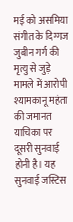मई को असमिया संगीत के दिग्गज जुबीन गर्ग की मृत्यु से जुड़े मामले में आरोपी श्यामकानू महंता की जमानत याचिका पर दूसरी सुनवाई होनी है। यह सुनवाई जस्टिस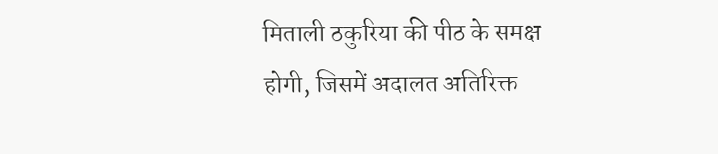मिताली ठकुरिया की पीठ के समक्ष होगी, जिसमें अदालत अतिरिक्त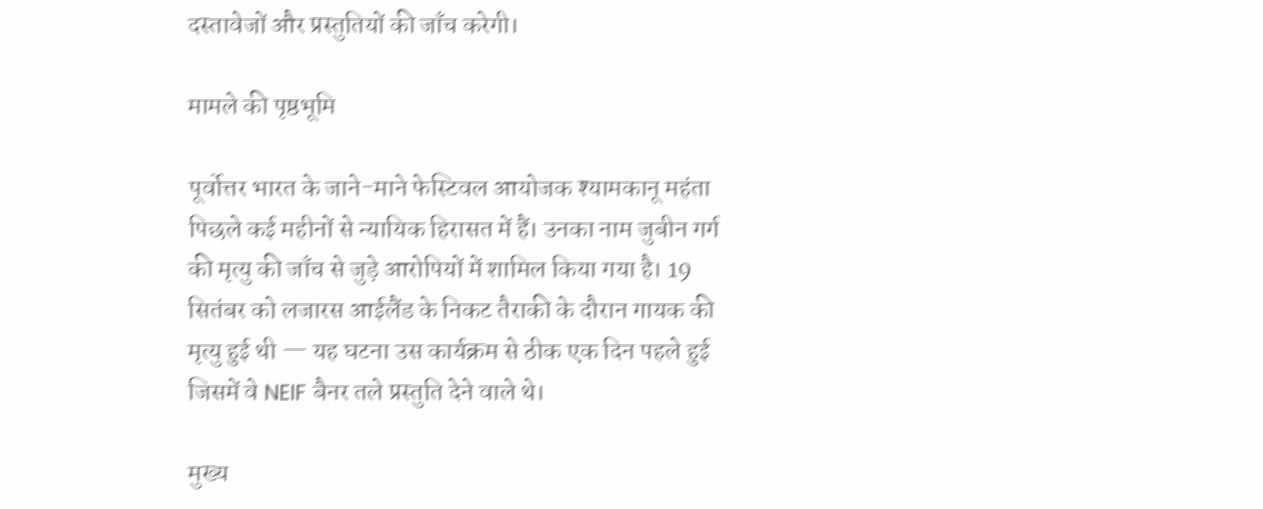दस्तावेजों और प्रस्तुतियों की जाँच करेगी।

मामले की पृष्ठभूमि

पूर्वोत्तर भारत के जाने-माने फेस्टिवल आयोजक श्यामकानू महंता पिछले कई महीनों से न्यायिक हिरासत में हैं। उनका नाम जुबीन गर्ग की मृत्यु की जाँच से जुड़े आरोपियों में शामिल किया गया है। 19 सितंबर को लजारस आईलैंड के निकट तैराकी के दौरान गायक की मृत्यु हुई थी — यह घटना उस कार्यक्रम से ठीक एक दिन पहले हुई जिसमें वे NEIF बैनर तले प्रस्तुति देने वाले थे।

मुख्य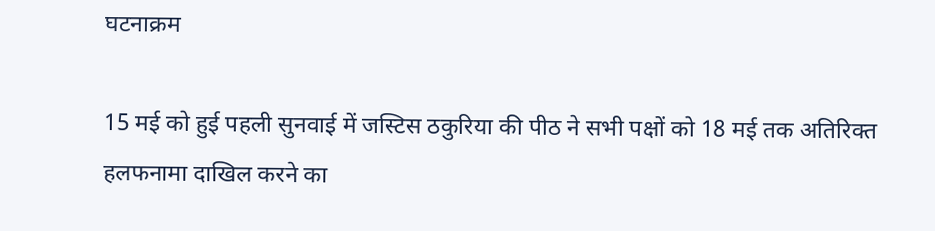घटनाक्रम

15 मई को हुई पहली सुनवाई में जस्टिस ठकुरिया की पीठ ने सभी पक्षों को 18 मई तक अतिरिक्त हलफनामा दाखिल करने का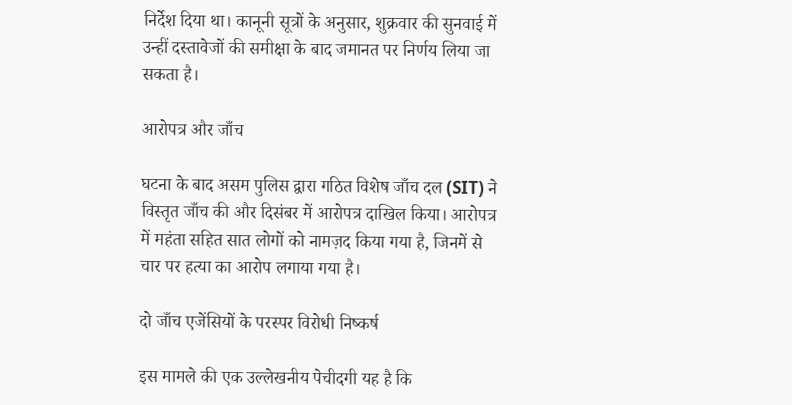निर्देश दिया था। कानूनी सूत्रों के अनुसार, शुक्रवार की सुनवाई में उन्हीं दस्तावेजों की समीक्षा के बाद जमानत पर निर्णय लिया जा सकता है।

आरोपत्र और जाँच

घटना के बाद असम पुलिस द्वारा गठित विशेष जाँच दल (SIT) ने विस्तृत जाँच की और दिसंबर में आरोपत्र दाखिल किया। आरोपत्र में महंता सहित सात लोगों को नामज़द किया गया है, जिनमें से चार पर हत्या का आरोप लगाया गया है।

दो जाँच एजेंसियों के परस्पर विरोधी निष्कर्ष

इस मामले की एक उल्लेखनीय पेचीदगी यह है कि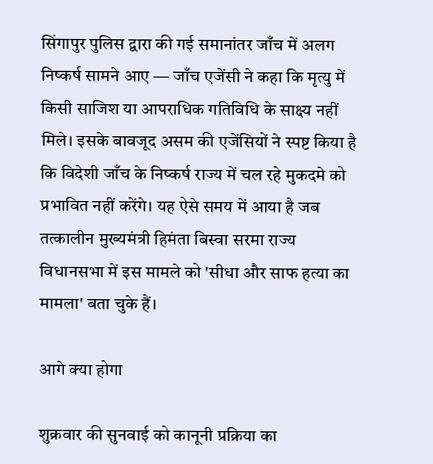सिंगापुर पुलिस द्वारा की गई समानांतर जाँच में अलग निष्कर्ष सामने आए — जाँच एजेंसी ने कहा कि मृत्यु में किसी साजिश या आपराधिक गतिविधि के साक्ष्य नहीं मिले। इसके बावजूद असम की एजेंसियों ने स्पष्ट किया है कि विदेशी जाँच के निष्कर्ष राज्य में चल रहे मुकदमे को प्रभावित नहीं करेंगे। यह ऐसे समय में आया है जब तत्कालीन मुख्यमंत्री हिमंता बिस्वा सरमा राज्य विधानसभा में इस मामले को 'सीधा और साफ हत्या का मामला' बता चुके हैं।

आगे क्या होगा

शुक्रवार की सुनवाई को कानूनी प्रक्रिया का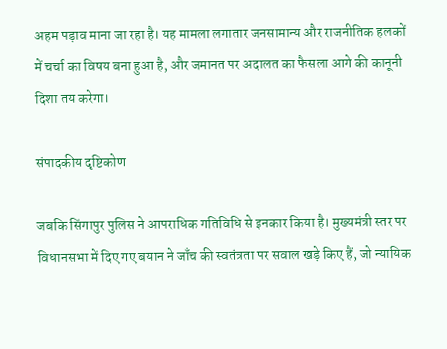अहम पड़ाव माना जा रहा है। यह मामला लगातार जनसामान्य और राजनीतिक हलकों में चर्चा का विषय बना हुआ है, और जमानत पर अदालत का फैसला आगे की कानूनी दिशा तय करेगा।

संपादकीय दृष्टिकोण

जबकि सिंगापुर पुलिस ने आपराधिक गतिविधि से इनकार किया है। मुख्यमंत्री स्तर पर विधानसभा में दिए गए बयान ने जाँच की स्वतंत्रता पर सवाल खड़े किए हैं, जो न्यायिक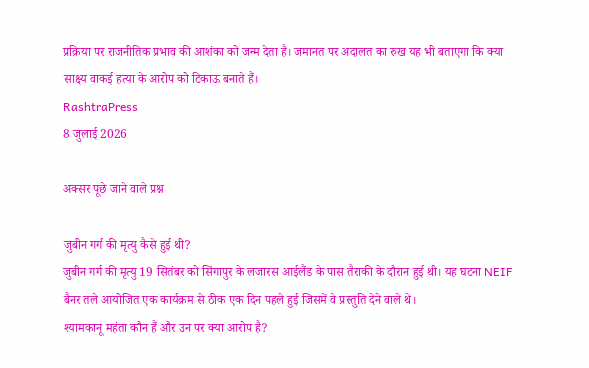प्रक्रिया पर राजनीतिक प्रभाव की आशंका को जन्म देता है। जमानत पर अदालत का रुख यह भी बताएगा कि क्या साक्ष्य वाकई हत्या के आरोप को टिकाऊ बनाते हैं।
RashtraPress
8 जुलाई 2026

अक्सर पूछे जाने वाले प्रश्न

जुबीन गर्ग की मृत्यु कैसे हुई थी?
जुबीन गर्ग की मृत्यु 19 सितंबर को सिंगापुर के लजारस आईलैंड के पास तैराकी के दौरान हुई थी। यह घटना NEIF बैनर तले आयोजित एक कार्यक्रम से ठीक एक दिन पहले हुई जिसमें वे प्रस्तुति देने वाले थे।
श्यामकानू महंता कौन हैं और उन पर क्या आरोप है?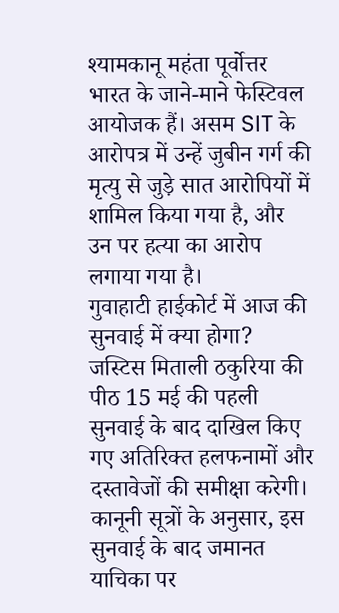श्यामकानू महंता पूर्वोत्तर भारत के जाने-माने फेस्टिवल आयोजक हैं। असम SIT के आरोपत्र में उन्हें जुबीन गर्ग की मृत्यु से जुड़े सात आरोपियों में शामिल किया गया है, और उन पर हत्या का आरोप लगाया गया है।
गुवाहाटी हाईकोर्ट में आज की सुनवाई में क्या होगा?
जस्टिस मिताली ठकुरिया की पीठ 15 मई की पहली सुनवाई के बाद दाखिल किए गए अतिरिक्त हलफनामों और दस्तावेजों की समीक्षा करेगी। कानूनी सूत्रों के अनुसार, इस सुनवाई के बाद जमानत याचिका पर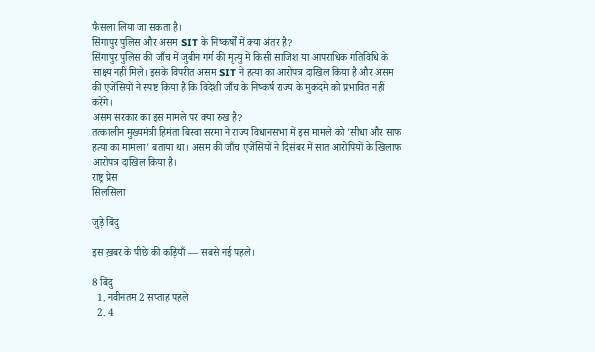फैसला लिया जा सकता है।
सिंगापुर पुलिस और असम SIT के निष्कर्षों में क्या अंतर है?
सिंगापुर पुलिस की जाँच में जुबीन गर्ग की मृत्यु में किसी साजिश या आपराधिक गतिविधि के साक्ष्य नहीं मिले। इसके विपरीत असम SIT ने हत्या का आरोपत्र दाखिल किया है और असम की एजेंसियों ने स्पष्ट किया है कि विदेशी जाँच के निष्कर्ष राज्य के मुकदमे को प्रभावित नहीं करेंगे।
असम सरकार का इस मामले पर क्या रुख है?
तत्कालीन मुख्यमंत्री हिमंता बिस्वा सरमा ने राज्य विधानसभा में इस मामले को 'सीधा और साफ हत्या का मामला' बताया था। असम की जाँच एजेंसियों ने दिसंबर में सात आरोपियों के खिलाफ आरोपत्र दाखिल किया है।
राष्ट्र प्रेस
सिलसिला

जुड़े बिंदु

इस ख़बर के पीछे की कड़ियाँ — सबसे नई पहले।

8 बिंदु
  1. नवीनतम 2 सप्ताह पहले
  2. 4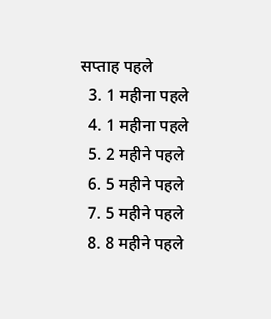सप्ताह पहले
  3. 1 महीना पहले
  4. 1 महीना पहले
  5. 2 महीने पहले
  6. 5 महीने पहले
  7. 5 महीने पहले
  8. 8 महीने पहले